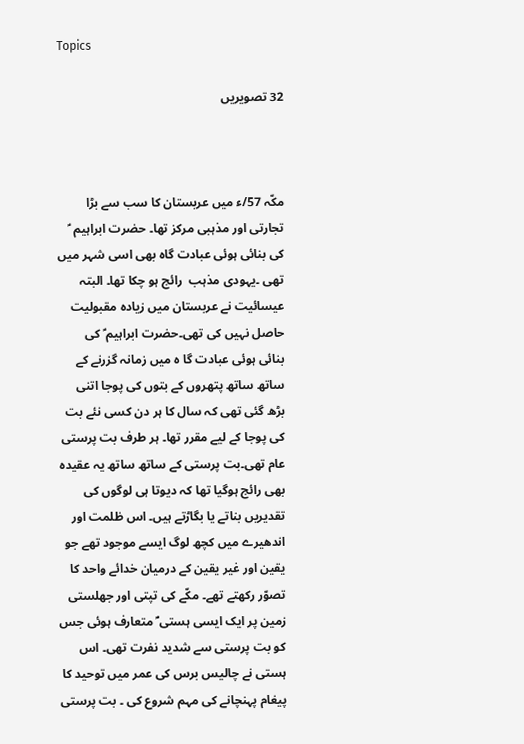Topics

32 تصویریں



مکّہ 57/ء میں عربستان کا سب سے بڑا تجارتی اور مذہبی مرکز تھا۔ حضرت ابراہیم  ؑ کی بنائی ہوئی عبادت گاہ بھی اسی شہر میں تھی ۔یہودی مذہب  رائج ہو چکا تھا۔ البتہ عیسائیت نے عربستان میں زیادہ مقبولیت حاصل نہیں کی تھی۔حضرت ابراہیم ؑ کی بنائی ہوئی عبادت گا ہ میں زمانہ گزرنے کے ساتھ ساتھ پتھروں کے بتوں کی پوجا اتنی بڑھ گئی تھی کہ سال کا ہر دن کسی نئے بت کی پوجا کے لیے مقرر تھا۔ ہر طرف بت پرستی عام تھی۔بت پرستی کے ساتھ ساتھ یہ عقیدہ بھی رائج ہوگیا تھا کہ دیوتا ہی لوگوں کی تقدیریں بناتے یا بگاڑتے ہیں۔ اس ظلمت اور اندھیرے میں کچھ لوگ ایسے موجود تھے جو یقین اور غیر یقین کے درمیان خدائے واحد کا تصوّر رکھتے تھے۔ مکّے کی تپتی اور جھلستی زمین پر ایک ایسی ہستی ؐ متعارف ہوئی جس کو بت پرستی سے شدید نفرت تھی۔ اس ہستی نے چالیس برس کی عمر میں توحید کا پیغام پہنچانے کی مہم شروع کی ۔ بت پرستی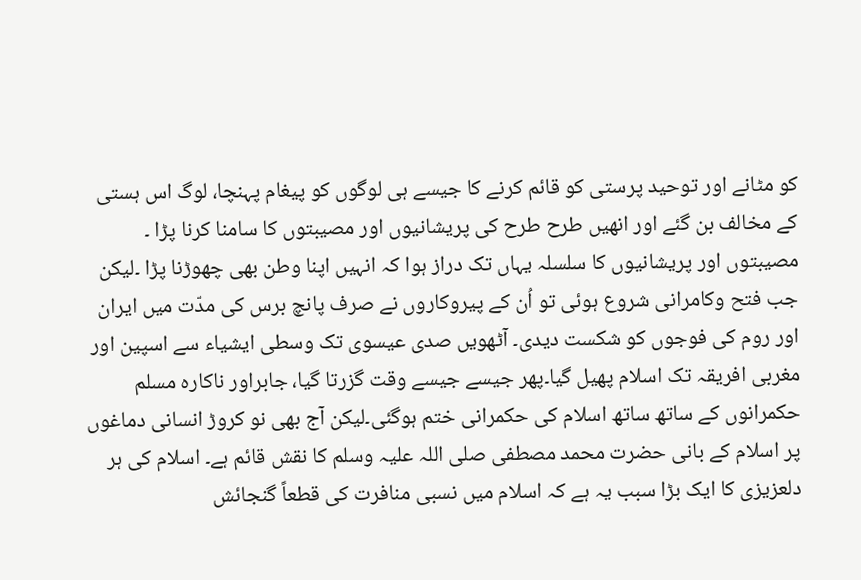کو مٹانے اور توحید پرستی کو قائم کرنے کا جیسے ہی لوگوں کو پیغام پہنچا، لوگ اس ہستی کے مخالف بن گئے اور انھیں طرح طرح کی پریشانیوں اور مصیبتوں کا سامنا کرنا پڑا ۔ مصیبتوں اور پریشانیوں کا سلسلہ یہاں تک دراز ہوا کہ انہیں اپنا وطن بھی چھوڑنا پڑا ۔لیکن جب فتح وکامرانی شروع ہوئی تو اُن کے پیروکاروں نے صرف پانچ برس کی مدّت میں ایران اور روم کی فوجوں کو شکست دیدی۔ آٹھویں صدی عیسوی تک وسطی ایشیاء سے اسپین اور مغربی افریقہ تک اسلام پھیل گیا۔پھر جیسے جیسے وقت گزرتا گیا، جابراور ناکارہ مسلم حکمرانوں کے ساتھ ساتھ اسلام کی حکمرانی ختم ہوگئی۔لیکن آج بھی نو کروڑ انسانی دماغوں پر اسلام کے بانی حضرت محمد مصطفی صلی اللہ علیہ وسلم کا نقش قائم ہے۔ اسلام کی ہر دلعزیزی کا ایک بڑا سبب یہ ہے کہ اسلام میں نسبی منافرت کی قطعاً گنجائش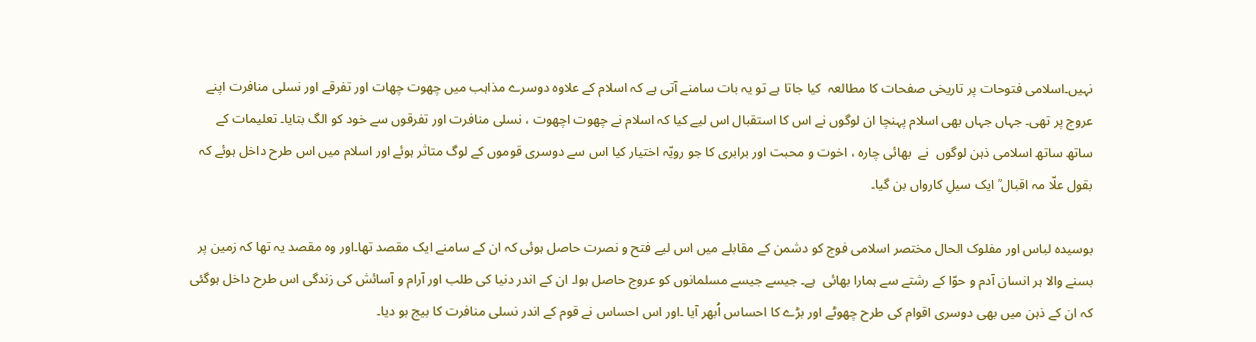نہیں۔اسلامی فتوحات پر تاریخی صفحات کا مطالعہ  کیا جاتا ہے تو یہ بات سامنے آتی ہے کہ اسلام کے علاوہ دوسرے مذاہب میں چھوت چھات اور تفرقے اور نسلی منافرت اپنے عروج پر تھی۔ جہاں جہاں بھی اسلام پہنچا ان لوگوں نے اس کا استقبال اس لیے کیا کہ اسلام نے چھوت اچھوت ، نسلی منافرت اور تفرقوں سے خود کو الگ بتایا۔ تعلیمات کے ساتھ ساتھ اسلامی ذہن لوگوں  نے  بھائی چارہ ، اخوت و محبت اور برابری کا جو رویّہ اختیار کیا اس سے دوسری قوموں کے لوگ متاثر ہوئے اور اسلام میں اس طرح داخل ہوئے کہ بقول علّا مہ اقبال ؒ ایک سیلِ کارواں بن گیا۔

بوسیدہ لباس اور مفلوک الحال مختصر اسلامی فوج کو دشمن کے مقابلے میں اس لیے فتح و نصرت حاصل ہوئی کہ ان کے سامنے ایک مقصد تھا۔اور وہ مقصد یہ تھا کہ زمین پر بسنے والا ہر انسان آدم و حوّا کے رشتے سے ہمارا بھائی  ہے۔ جیسے جیسے مسلمانوں کو عروج حاصل ہوا۔ ان کے اندر دنیا کی طلب اور آرام و آسائش کی زندگی اس طرح داخل ہوگئی کہ ان کے ذہن میں بھی دوسری اقوام کی طرح چھوٹے اور بڑے کا احساس اُبھر آیا ۔اور اس احساس نے قوم کے اندر نسلی منافرت کا بیج بو دیا۔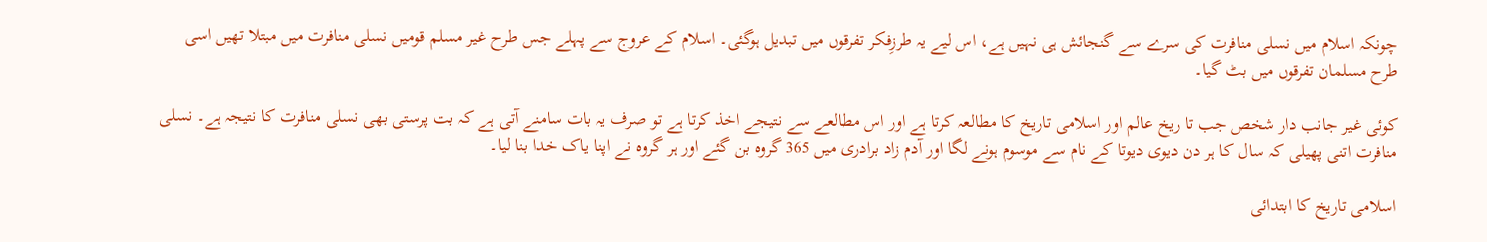چونکہ اسلام میں نسلی منافرت کی سرے سے گنجائش ہی نہیں ہے، اس لیے یہ طرزِفکر تفرقوں میں تبدیل ہوگئی۔ اسلام کے عروج سے پہلے جس طرح غیر مسلم قومیں نسلی منافرت میں مبتلا تھیں اسی طرح مسلمان تفرقوں میں بٹ گیا۔

کوئی غیر جانب دار شخص جب تا ریخ عالم اور اسلامی تاریخ کا مطالعہ کرتا ہے اور اس مطالعے سے نتیجے اخذ کرتا ہے تو صرف یہ بات سامنے آتی ہے کہ بت پرستی بھی نسلی منافرت کا نتیجہ ہے۔ نسلی منافرت اتنی پھیلی کہ سال کا ہر دن دیوی دیوتا کے نام سے موسوم ہونے لگا اور آدم زاد برادری میں 365 گروہ بن گئے اور ہر گروہ نے اپنا یاک خدا بنا لیا۔

اسلامی تاریخ کا ابتدائی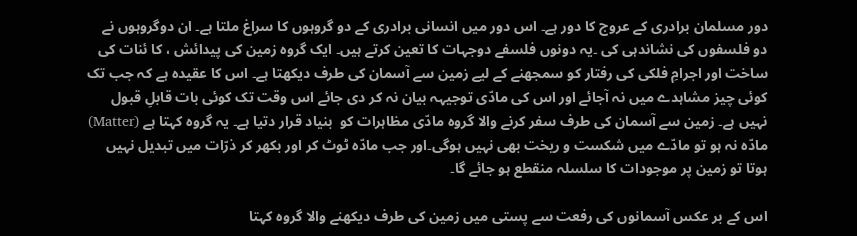دور مسلمان برادری کے عروج کا دور ہے۔ اس دور میں انسانی برادری کے دو گروہوں کا سراغ ملتا ہے۔ ان دوگروہوں نے دو فلسفوں کی نشاندہی کی ۔یہ دونوں فلسفے دوجہات کا تعین کرتے ہیں۔ ایک گروہ زمین کی پیدائش ، کا ئنات کی ساخت اور اجرامِ فلکی کی رفتار کو سمجھنے کے لیے زمین سے آسمان کی طرف دیکھتا ہے۔ اس کا عقیدہ ہے کہ جب تک کوئی چیز مشاہدے میں نہ آجائے اور اس کی مادّی توجیہہ بیان نہ کر دی جائے اس وقت تک کوئی بات قابلِ قبول نہیں ہے۔ زمین سے آسمان کی طرف سفر کرنے والا گروہ مادّی مظاہرات کو  بنیاد قرار دتیا ہے۔ یہ گروہ کہتا ہے (Matter)   مادّہ نہ ہو تو مادّے میں شکست و ریخت بھی نہیں ہوگی۔اور جب مادّہ ٹوٹ کر اور بکھر کر ذرّات میں تبدیل نہیں ہوتا تو زمین پر موجودات کا سلسلہ منقطع ہو جائے گا۔

اس کے بر عکس آسمانوں کی رفعت سے پستی میں زمین کی طرف دیکھنے والا گروہ کہتا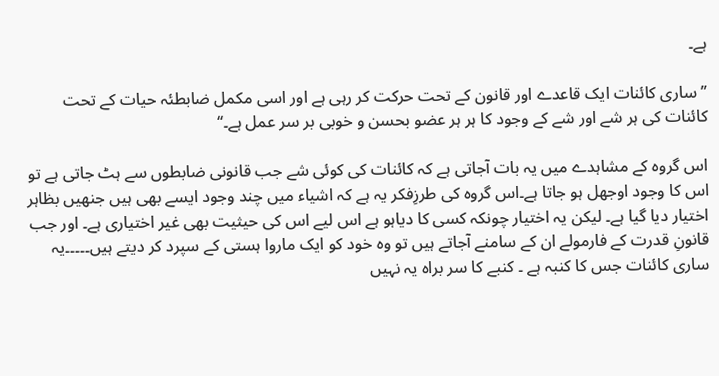ہے۔

’’ ساری کائنات ایک قاعدے اور قانون کے تحت حرکت کر رہی ہے اور اسی مکمل ضابطئہ حیات کے تحت کائنات کی ہر شے اور شے کے وجود کا ہر ہر عضو بحسن و خوبی بر سر عمل ہے۔‘‘

اس گروہ کے مشاہدے میں یہ بات آجاتی ہے کہ کائنات کی کوئی شے جب قانونی ضابطوں سے ہٹ جاتی ہے تو اس کا وجود اوجھل ہو جاتا ہے۔اس گروہ کی طرزِفکر یہ ہے کہ اشیاء میں چند وجود ایسے بھی ہیں جنھیں بظاہر اختیار دیا گیا ہے۔ لیکن یہ اختیار چونکہ کسی کا دیاہو ہے اس لیے اس کی حیثیت بھی غیر اختیاری ہے۔ اور جب قانونِ قدرت کے فارمولے ان کے سامنے آجاتے ہیں تو وہ خود کو ایک ماروا ہستی کے سپرد کر دیتے ہیں۔۔۔۔۔یہ ساری کائنات جس کا کنبہ ہے ۔ کنبے کا سر براہ یہ نہیں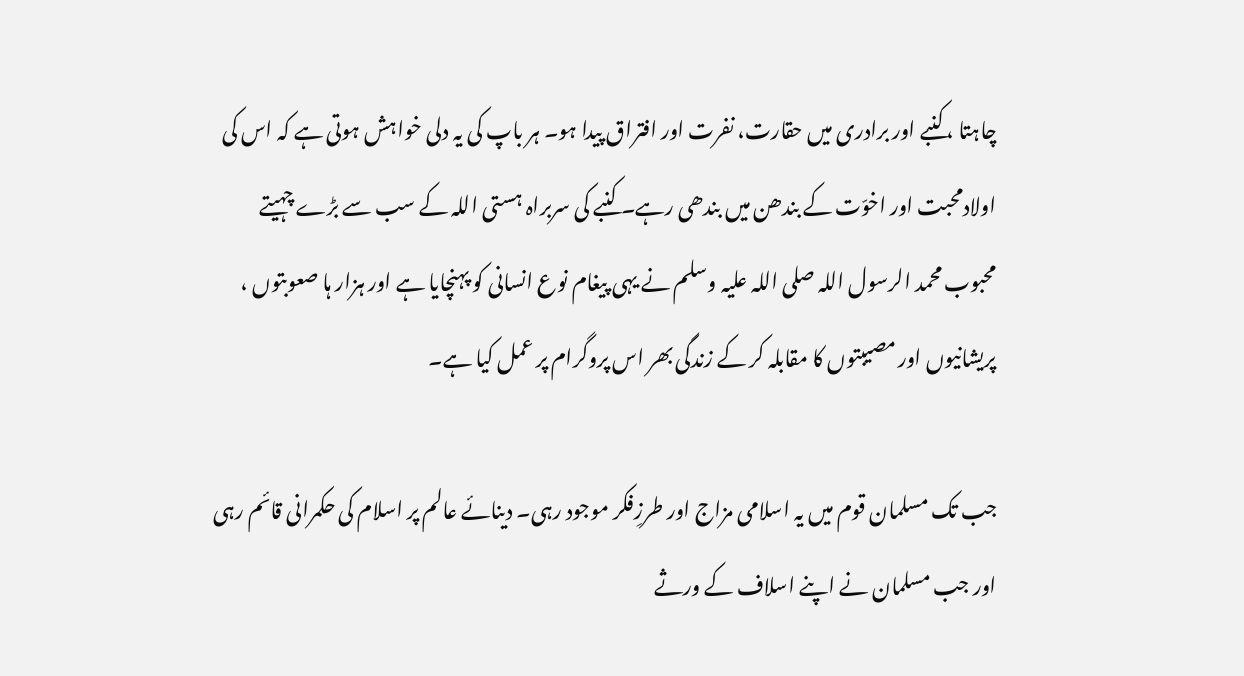چاہتا ،کنبے اور برادری میں حقارت، نفرت اور افتراق پیدا ہو۔ ہر باپ کی یہ دلی خواہش ہوتی ہے کہ اس کی اولادمحبت اور اخوّت کے بندھن میں بندھی رہے۔ کنبے کی سربراہ ہستی اللہ کے سب سے بڑے چہیتے محبوب محمد الرسول اللہ صلی اللہ علیہ وسلم نے یہی پیغام نوع انسانی کو پہنچایا ہے اور ہزار ہا صعوبتوں ، پریشانیوں اور مصیبتوں کا مقابلہ کر کے زندگی بھر اس پروگرام پر عمل کیا ہے۔

جب تک مسلمان قوم میں یہ اسلامی مزاج اور طرزِفکر موجود رہی۔ دینائے عالم پر اسلام کی حکمرانی قائم رہی اور جب مسلمان نے اپنے اسلاف کے ورثے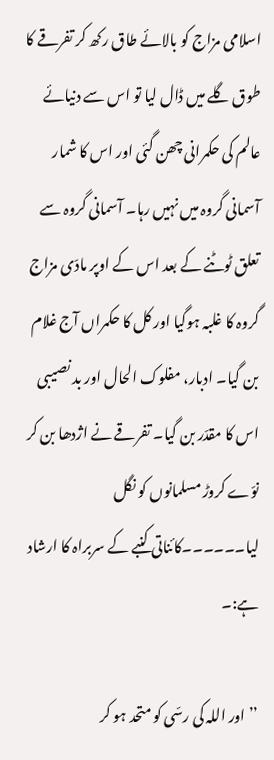اسلامی مزاج کو بالائے طاق رکھ کر تفرقے کا طوق گلے میں ڈال لیا تو اس سے دنیائے عالم کی حکمرانی چھن گئی اور اس کا شمار آسمانی گروہ میں نہیں رہا۔ آسمانی گروہ سے تعلق ٹوٹنے کے بعد اس کے اوپر مادّی مزاج گروہ کا غلبہ ہوگیا اور کل کا حکمراں آج غلام بن گیا۔ ادبار، مفلوک الحال اور بد نصیبی اس کا مقدّر بن گیا۔ تفرقے نے اژدھا بن کر نوّے کروڑ مسلمانوں کو نگل لیا۔۔۔۔۔۔کائناتی کنبے کے سربراہ کا ارشاد ہے:۔

’’ اور اللہ کی رسّی کو متحد ہو کر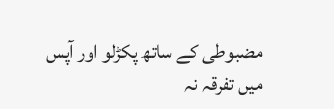مضبوطی کے ساتھ پکڑلو اور آپس میں تفرقہ نہ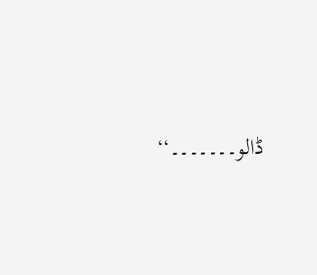ڈالو۔۔۔۔۔۔۔‘‘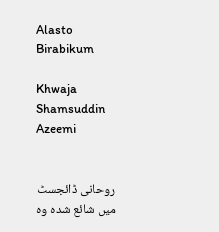Alasto Birabikum

Khwaja Shamsuddin Azeemi


روحانی ڈائجسٹ میں شائع شدہ وہ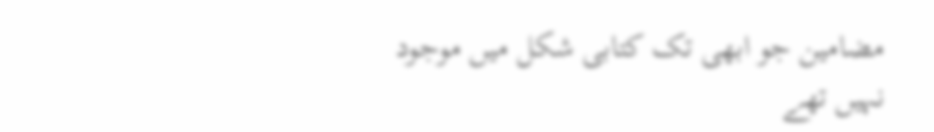مضامین جو ابھی تک کتابی شکل میں موجود نہیں تھے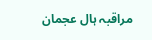مراقبہ ہال عجمان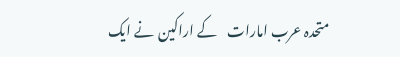متحدہ عرب امارات    کے اراکین  نے ایک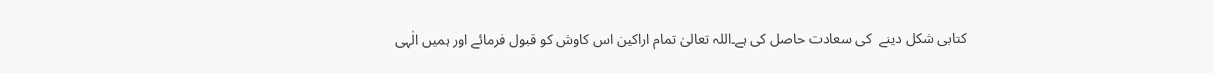کتابی شکل دینے  کی سعادت حاصل کی ہے۔اللہ تعالیٰ تمام اراکین اس کاوش کو قبول فرمائے اور ہمیں الٰہی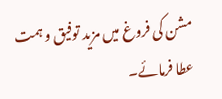مشن کی فروغ میں مزید توفیق و ہمت عطا فرمائے۔